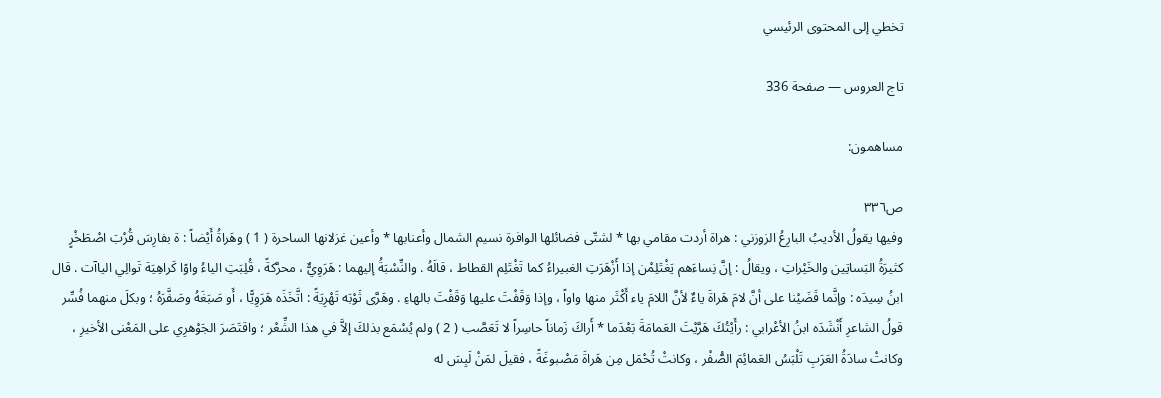تخطي إلى المحتوى الرئيسي

تاج العروس — صفحة 336

مساهمون:

ص٣٣٦
وفيها يقولُ الأديبُ البارِعُ الزوزني : هراة أردت مقامي بها * لشتّى فضائلها الوافرة نسيم الشمال وأعنابها * وأعين غزلانها الساحرة ( 1 ) وهَراةُ أَيْضاً : ة بفارِسَ قُرْبَ اصْطَخْرٍ كثيرَةُ البَساتِين والخَيْراتِ ، ويقالُ : إنَّ نِساءَهم يَغْتَلِمْن إذا أَزْهَرَتِ الغبيراءُ كما تَغْتَلِم القطاط ، قالَهُ . والنِّسْبَةُ إليهما : هَرَوِيٌّ ، محرَّكةً ، قُلِبَتِ الياءُ واوًا كَراهِيَة تَوالِي الياآت . قال ابنُ سِيدَه : وإنَّما قَضَيْنا على أنَّ لامَ هَراةَ ياءٌ لأنَّ اللامَ ياء أَكْثَر منها واواً ، وإذا وَقَفْتَ عليها وَقَفْتَ بالهاءِ . وهَرَّى ثَوْبَه تَهْرِيَةً : اتَّخَذَه هَرَوِيًّا ، أَو صَبَغَهُ وصَفَّرَهُ ؛ وبكلَ منهما فُسِّر قولُ الشاعرِ أَنْشَدَه ابنُ الأعْرابي : رأَيْتُكَ هَرَّيْتَ العَمامَةَ بَعْدَما * أَراكَ زَماناً حاسِراً لا تَعَصَّب ( 2 ) ولم يُسْمَع بذلكَ إلاَّ في هذا الشِّعْر ؛ واقتَصَرَ الجَوْهرِي على المَعْنى الأخيرِ ، وكانتْ سادَةُ العَرَبِ تَلْبَسُ العَمائِمَ الصُّفْر ، وكانتْ تُحْمَل مِن هَراةَ مَصْبوغَةً ، فقيلَ لمَنْ لَبِسَ له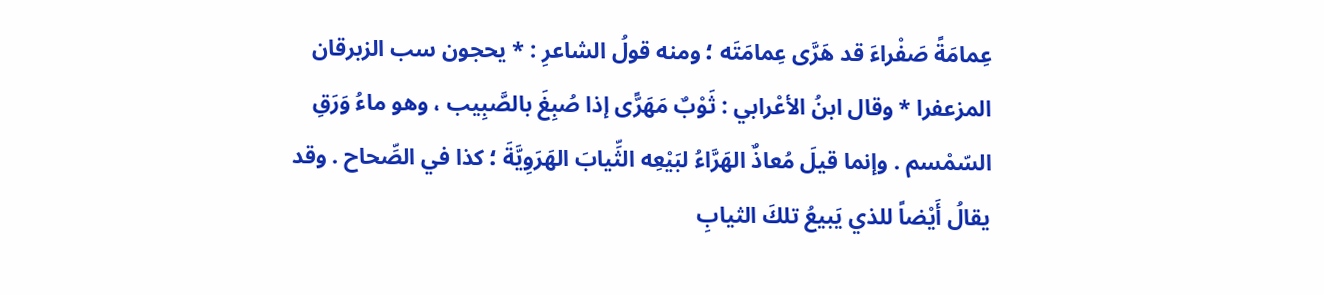عِمامَةً صَفْراءَ قد هَرَّى عِمامَتَه ؛ ومنه قولُ الشاعرِ : * يحجون سب الزبرقان المزعفرا * وقال ابنُ الأعْرابي : ثَوْبٌ مَهَرًّى إذا صُبِغَ بالصَّبِيب ، وهو ماءُ وَرَقِ السّمْسم . وإنما قيلَ مُعاذٌ الهَرَّاءُ لبَيْعِه الثِّيابَ الهَرَوِيَّةَ ؛ كذا في الصِّحاح . وقد يقالُ أَيْضاً للذي يَبيعُ تلكَ الثيابِ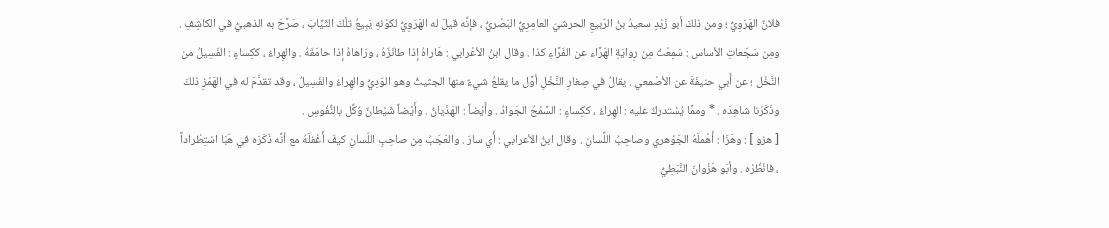فلانٌ الهَرَوِيُّ ؛ ومن ذلكَ أبو زَيْدٍ سعيدُ بنُ الرّبيعِ الحرشيّ العامِرِيُّ البَصْريُّ ، فإنَّه قيلَ له الهَرَوِيُّ لكوْنهِ يَبِيعُ تلْكَ الثَيِّابَ ، صَرَّحَ به الذهبيُّ في الكاشِفِ . ومِن سَجَعاتِ الأساس : سَمِعْتُ مِن رِوايَةِ الهَرَّاء عن الفَرَّاءِ كذا . وقال ابنُ الأعْرابي : هَاراهُ إذا طانَزَهُ ، ورَاهاهُ إذا حامَقَهُ . والهِراءُ ، ككِساءٍ : الفَسِيلُ من النَّخْل ؛ عن أَبي حنيفَةَ عن الأصْمعي . يقالُ في صِغارِ النَّخْلِ أوَّل ما يقلعُ شيءٌ منها الجثيثُ وهو الوَدِيُّ والهِراءُ والفَسِيلُ ، وقد تقدَّمَ له في الهَمْزِ ذلكَ وذَكَرْنا شاهِدَه . * وممَّا يُسْتدركُ عليه : الهِراءُ ، ككِساءٍ : السَّمْحُ الجَوادُ . وأَيْضاً : الهَذَيانُ . وأَيْضاً شَيْطانٌ وُكِّل بالنُّفُوسِ .
[ هزو ] : وهَزَا : أَهْملَهُ الجَوْهري وصاحِبُ اللِّسانِ . وقال ابنُ الأعرابي : أَي سارَ . والعَجَبُ مِن صاحِبِ اللّسانِ كيفَ أَغْفلَهُ مع أنَّه ذَكَرَه في هَبَا اسْتِطْراداً ، فانْظُرْه . وأبَو هَزْوانَ النَّبَطِيُّ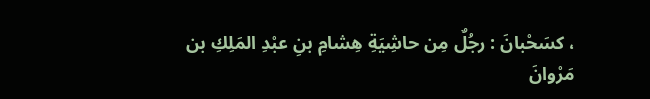، كسَحْبانَ : رجُلٌ مِن حاشِيَةِ هِشامِ بنِ عبْدِ المَلِكِ بن مَرْوانَ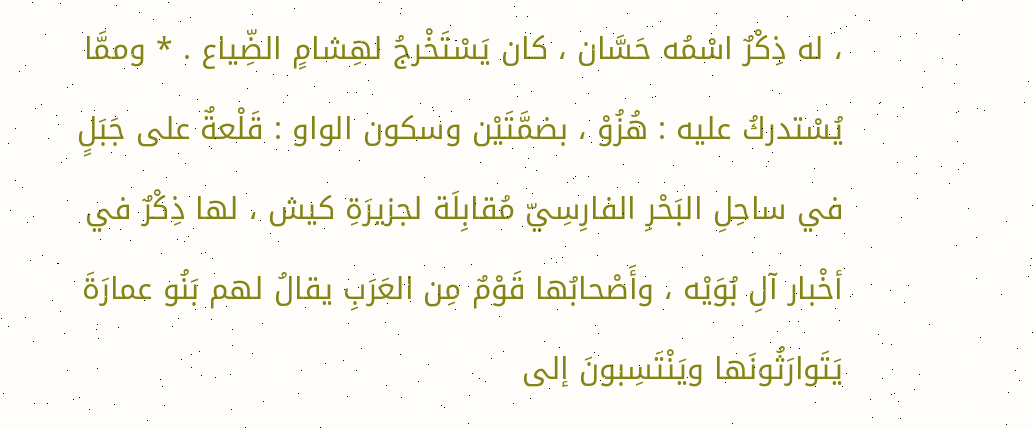، له ذِكْرٌ اسْمُه حَسَّان ، كان يَسْتَخْرجُ لهِشامٍ الضِّياع . * وممَّا يُسْتدركُ عليه : هُزُوْ ، بضمَّتَيْن وسكون الواو : قَلْعةٌ على جَبَلٍ في ساحِلِ البَحْرِ الفارِسِيّ مُقابِلَة لجزيرَةِ كيش ، لها ذِكْرٌ في أخْبار آلِ بُوَيْه ، وأَصْحابُها قَوْمٌ مِن العَرَبِ يقالُ لهم بَنُو عمارَةَ يَتَوارَثُونَها ويَنْتَسِبونَ إلى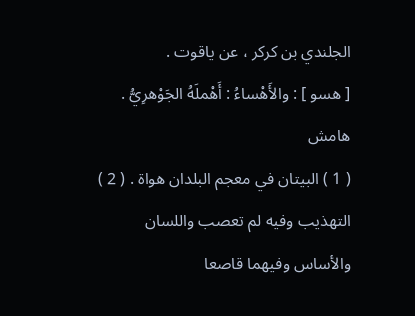الجلندي بن كركر ، عن ياقوت .
[ هسو ] : والأَهْساءُ : أَهْملَهُ الجَوْهرِيُّ .
هامش
( 1 ) البيتان في معجم البلدان هواة . ( 2 ) التهذيب وفيه لم تعصب واللسان والأساس وفيهما قاصعا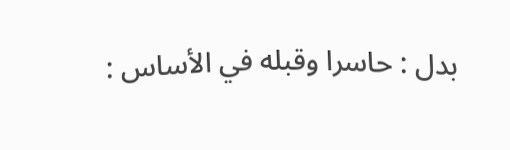بدل : حاسرا وقبله في الأساس :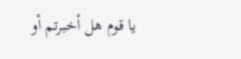يا قوم هل أخبرتم أو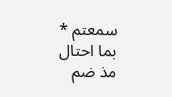سمعتم * بما احتال مذ ضم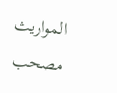المواريث مصحب